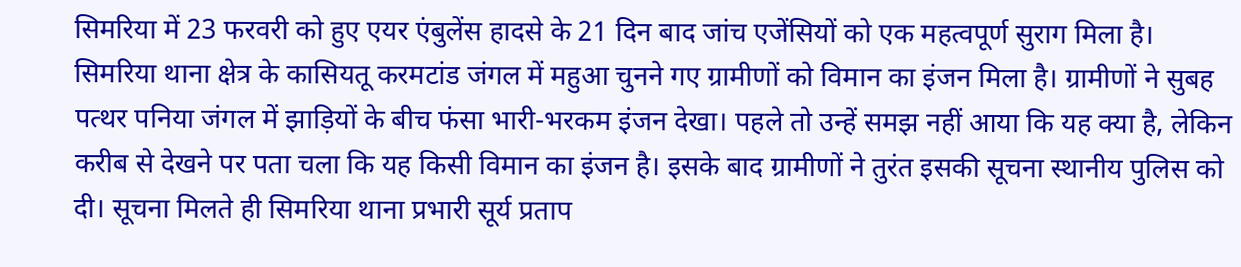सिमरिया में 23 फरवरी को हुए एयर एंबुलेंस हादसे के 21 दिन बाद जांच एजेंसियों को एक महत्वपूर्ण सुराग मिला है। सिमरिया थाना क्षेत्र के कासियतू करमटांड जंगल में महुआ चुनने गए ग्रामीणों को विमान का इंजन मिला है। ग्रामीणों ने सुबह पत्थर पनिया जंगल में झाड़ियों के बीच फंसा भारी-भरकम इंजन देखा। पहले तो उन्हें समझ नहीं आया कि यह क्या है, लेकिन करीब से देखने पर पता चला कि यह किसी विमान का इंजन है। इसके बाद ग्रामीणों ने तुरंत इसकी सूचना स्थानीय पुलिस को दी। सूचना मिलते ही सिमरिया थाना प्रभारी सूर्य प्रताप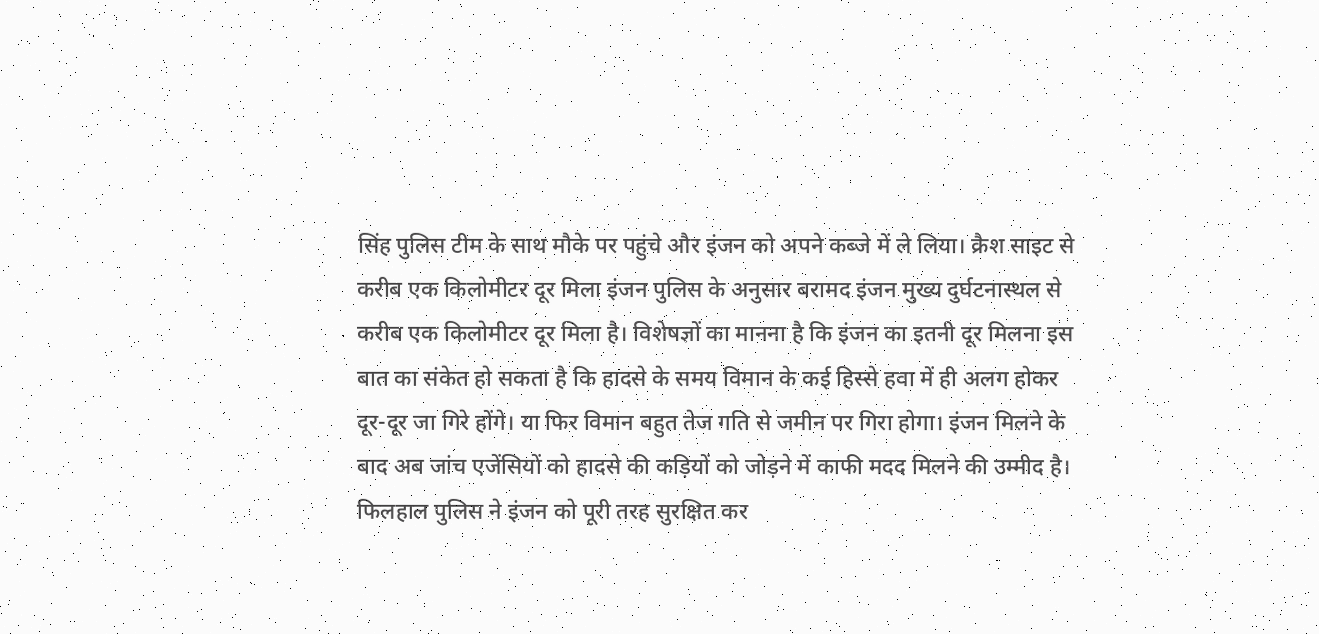सिंह पुलिस टीम के साथ मौके पर पहुंचे और इंजन को अपने कब्जे में ले लिया। क्रैश साइट से करीब एक किलोमीटर दूर मिला इंजन पुलिस के अनुसार बरामद इंजन मुख्य दुर्घटनास्थल से करीब एक किलोमीटर दूर मिला है। विशेषज्ञों का मानना है कि इंजन का इतनी दूर मिलना इस बात का संकेत हो सकता है कि हादसे के समय विमान के कई हिस्से हवा में ही अलग होकर दूर-दूर जा गिरे होंगे। या फिर विमान बहुत तेज गति से जमीन पर गिरा होगा। इंजन मिलने के बाद अब जांच एजेंसियों को हादसे की कड़ियों को जोड़ने में काफी मदद मिलने की उम्मीद है। फिलहाल पुलिस ने इंजन को पूरी तरह सुरक्षित कर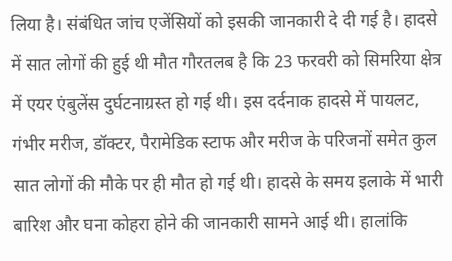लिया है। संबंधित जांच एजेंसियों को इसकी जानकारी दे दी गई है। हादसे में सात लोगों की हुई थी मौत गौरतलब है कि 23 फरवरी को सिमरिया क्षेत्र में एयर एंबुलेंस दुर्घटनाग्रस्त हो गई थी। इस दर्दनाक हादसे में पायलट, गंभीर मरीज, डॉक्टर, पैरामेडिक स्टाफ और मरीज के परिजनों समेत कुल सात लोगों की मौके पर ही मौत हो गई थी। हादसे के समय इलाके में भारी बारिश और घना कोहरा होने की जानकारी सामने आई थी। हालांकि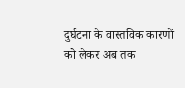दुर्घटना के वास्तविक कारणों को लेकर अब तक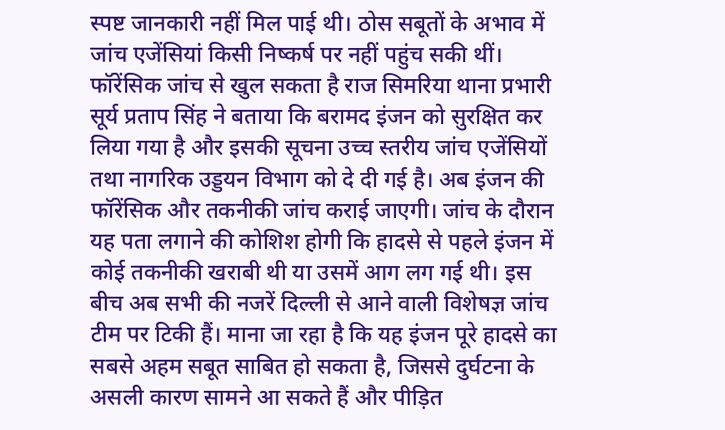स्पष्ट जानकारी नहीं मिल पाई थी। ठोस सबूतों के अभाव में जांच एजेंसियां किसी निष्कर्ष पर नहीं पहुंच सकी थीं। फॉरेंसिक जांच से खुल सकता है राज सिमरिया थाना प्रभारी सूर्य प्रताप सिंह ने बताया कि बरामद इंजन को सुरक्षित कर लिया गया है और इसकी सूचना उच्च स्तरीय जांच एजेंसियों तथा नागरिक उड्डयन विभाग को दे दी गई है। अब इंजन की फॉरेंसिक और तकनीकी जांच कराई जाएगी। जांच के दौरान यह पता लगाने की कोशिश होगी कि हादसे से पहले इंजन में कोई तकनीकी खराबी थी या उसमें आग लग गई थी। इस बीच अब सभी की नजरें दिल्ली से आने वाली विशेषज्ञ जांच टीम पर टिकी हैं। माना जा रहा है कि यह इंजन पूरे हादसे का सबसे अहम सबूत साबित हो सकता है, जिससे दुर्घटना के असली कारण सामने आ सकते हैं और पीड़ित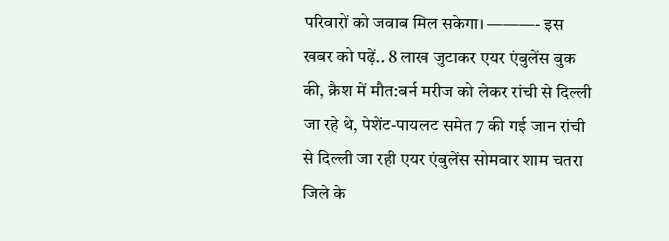परिवारों को जवाब मिल सकेगा। ———- इस खबर को पढ़ें.. 8 लाख जुटाकर एयर एंबुलेंस बुक की, क्रैश में मौत:बर्न मरीज को लेकर रांची से दिल्ली जा रहे थे, पेशेंट-पायलट समेत 7 की गई जान रांची से दिल्ली जा रही एयर एंबुलेंस सोमवार शाम चतरा जिले के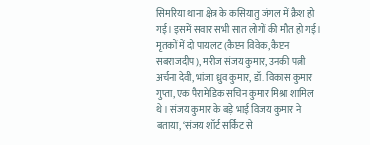सिमरिया थाना क्षेत्र के कसियातु जंगल में क्रैश हो गई। इसमें सवार सभी सात लोगों की मौत हो गई। मृतकों में दो पायलट (कैप्टन विवेक, कैप्टन सबराजदीप), मरीज संजय कुमार, उनकी पत्नी अर्चना देवी, भांजा ध्रुव कुमार, डॉ. विकास कुमार गुप्ता, एक पैरामेडिक सचिन कुमार मिश्रा शामिल थे। संजय कुमार के बड़े भाई विजय कुमार ने बताया, ‘संजय शॉर्ट सर्किट से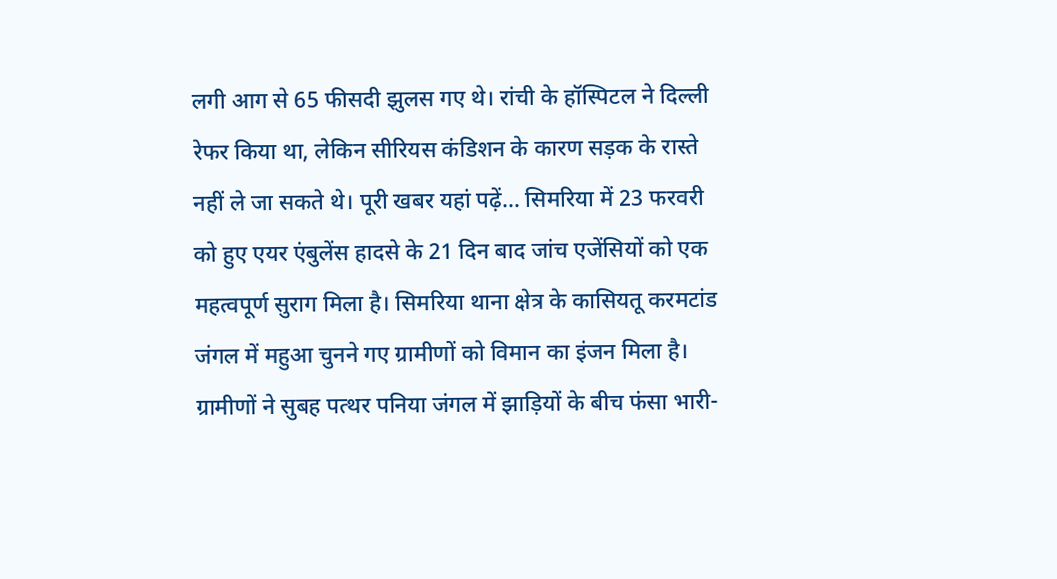लगी आग से 65 फीसदी झुलस गए थे। रांची के हॉस्पिटल ने दिल्ली रेफर किया था, लेकिन सीरियस कंडिशन के कारण सड़क के रास्ते नहीं ले जा सकते थे। पूरी खबर यहां पढ़ें… सिमरिया में 23 फरवरी को हुए एयर एंबुलेंस हादसे के 21 दिन बाद जांच एजेंसियों को एक महत्वपूर्ण सुराग मिला है। सिमरिया थाना क्षेत्र के कासियतू करमटांड जंगल में महुआ चुनने गए ग्रामीणों को विमान का इंजन मिला है। ग्रामीणों ने सुबह पत्थर पनिया जंगल में झाड़ियों के बीच फंसा भारी-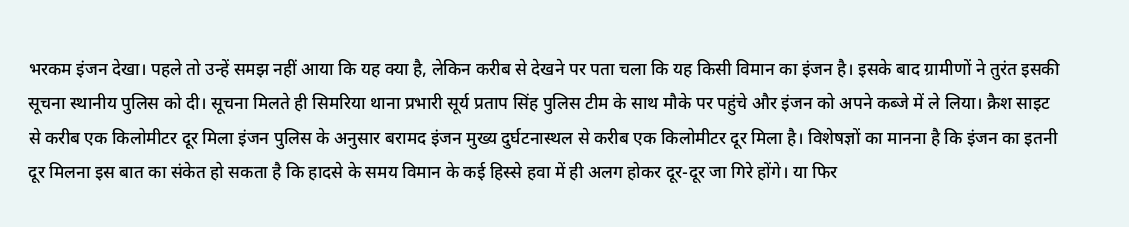भरकम इंजन देखा। पहले तो उन्हें समझ नहीं आया कि यह क्या है, लेकिन करीब से देखने पर पता चला कि यह किसी विमान का इंजन है। इसके बाद ग्रामीणों ने तुरंत इसकी सूचना स्थानीय पुलिस को दी। सूचना मिलते ही सिमरिया थाना प्रभारी सूर्य प्रताप सिंह पुलिस टीम के साथ मौके पर पहुंचे और इंजन को अपने कब्जे में ले लिया। क्रैश साइट से करीब एक किलोमीटर दूर मिला इंजन पुलिस के अनुसार बरामद इंजन मुख्य दुर्घटनास्थल से करीब एक किलोमीटर दूर मिला है। विशेषज्ञों का मानना है कि इंजन का इतनी दूर मिलना इस बात का संकेत हो सकता है कि हादसे के समय विमान के कई हिस्से हवा में ही अलग होकर दूर-दूर जा गिरे होंगे। या फिर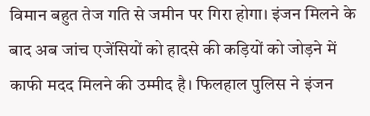विमान बहुत तेज गति से जमीन पर गिरा होगा। इंजन मिलने के बाद अब जांच एजेंसियों को हादसे की कड़ियों को जोड़ने में काफी मदद मिलने की उम्मीद है। फिलहाल पुलिस ने इंजन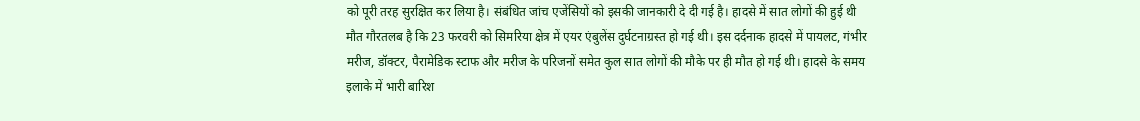को पूरी तरह सुरक्षित कर लिया है। संबंधित जांच एजेंसियों को इसकी जानकारी दे दी गई है। हादसे में सात लोगों की हुई थी मौत गौरतलब है कि 23 फरवरी को सिमरिया क्षेत्र में एयर एंबुलेंस दुर्घटनाग्रस्त हो गई थी। इस दर्दनाक हादसे में पायलट, गंभीर मरीज, डॉक्टर, पैरामेडिक स्टाफ और मरीज के परिजनों समेत कुल सात लोगों की मौके पर ही मौत हो गई थी। हादसे के समय इलाके में भारी बारिश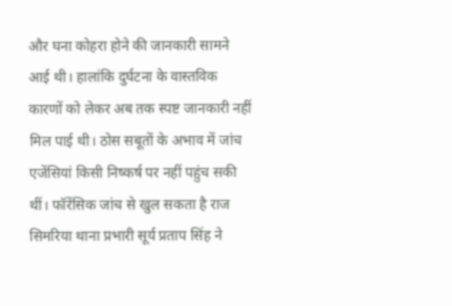और घना कोहरा होने की जानकारी सामने आई थी। हालांकि दुर्घटना के वास्तविक कारणों को लेकर अब तक स्पष्ट जानकारी नहीं मिल पाई थी। ठोस सबूतों के अभाव में जांच एजेंसियां किसी निष्कर्ष पर नहीं पहुंच सकी थीं। फॉरेंसिक जांच से खुल सकता है राज सिमरिया थाना प्रभारी सूर्य प्रताप सिंह ने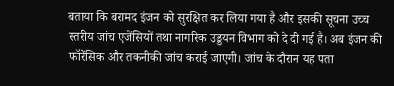बताया कि बरामद इंजन को सुरक्षित कर लिया गया है और इसकी सूचना उच्च स्तरीय जांच एजेंसियों तथा नागरिक उड्डयन विभाग को दे दी गई है। अब इंजन की फॉरेंसिक और तकनीकी जांच कराई जाएगी। जांच के दौरान यह पता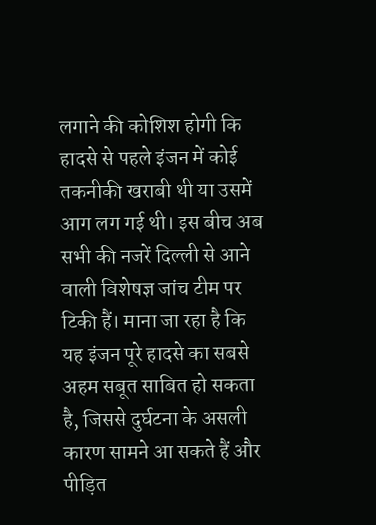लगाने की कोशिश होगी कि हादसे से पहले इंजन में कोई तकनीकी खराबी थी या उसमें आग लग गई थी। इस बीच अब सभी की नजरें दिल्ली से आने वाली विशेषज्ञ जांच टीम पर टिकी हैं। माना जा रहा है कि यह इंजन पूरे हादसे का सबसे अहम सबूत साबित हो सकता है, जिससे दुर्घटना के असली कारण सामने आ सकते हैं और पीड़ित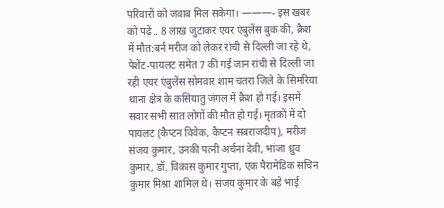परिवारों को जवाब मिल सकेगा। ———- इस खबर को पढ़ें.. 8 लाख जुटाकर एयर एंबुलेंस बुक की, क्रैश में मौत:बर्न मरीज को लेकर रांची से दिल्ली जा रहे थे, पेशेंट-पायलट समेत 7 की गई जान रांची से दिल्ली जा रही एयर एंबुलेंस सोमवार शाम चतरा जिले के सिमरिया थाना क्षेत्र के कसियातु जंगल में क्रैश हो गई। इसमें सवार सभी सात लोगों की मौत हो गई। मृतकों में दो पायलट (कैप्टन विवेक, कैप्टन सबराजदीप), मरीज संजय कुमार, उनकी पत्नी अर्चना देवी, भांजा ध्रुव कुमार, डॉ. विकास कुमार गुप्ता, एक पैरामेडिक सचिन कुमार मिश्रा शामिल थे। संजय कुमार के बड़े भाई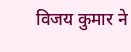विजय कुमार ने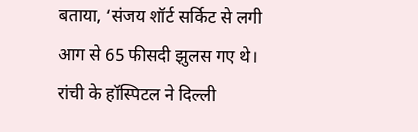बताया, ‘संजय शॉर्ट सर्किट से लगी आग से 65 फीसदी झुलस गए थे। रांची के हॉस्पिटल ने दिल्ली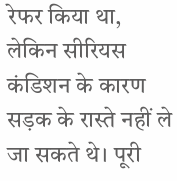रेफर किया था, लेकिन सीरियस कंडिशन के कारण सड़क के रास्ते नहीं ले जा सकते थे। पूरी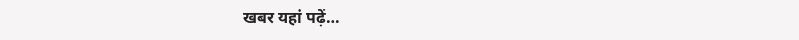खबर यहां पढ़ें…